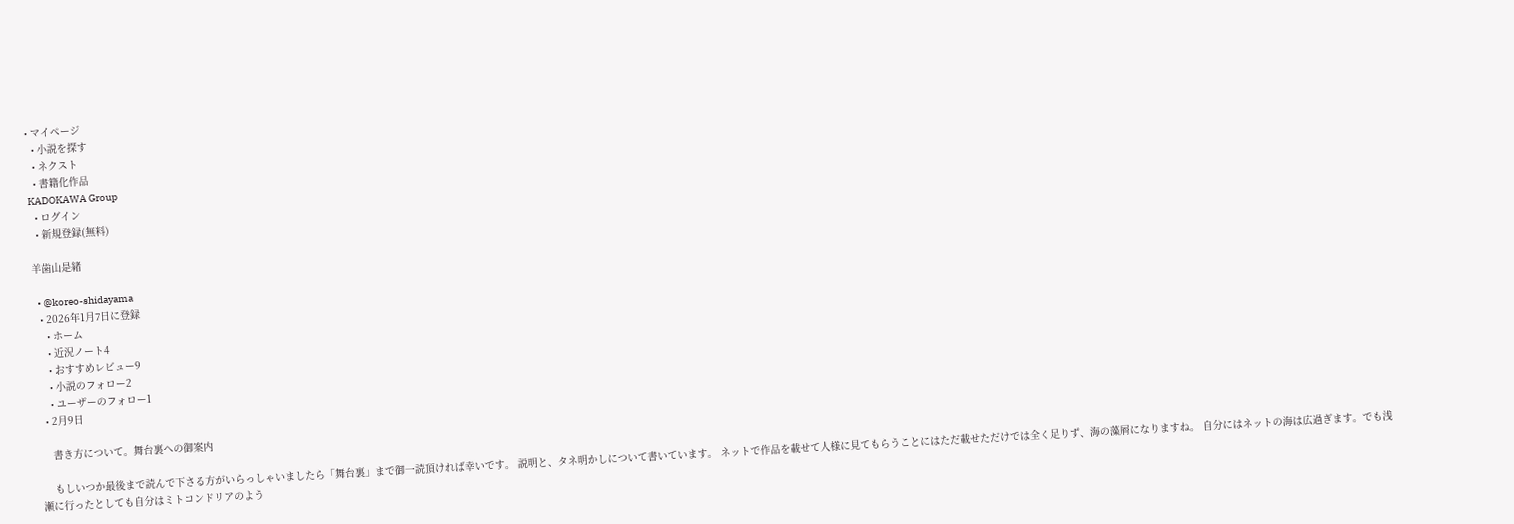• マイページ
  • 小説を探す
  • ネクスト
  • 書籍化作品
KADOKAWA Group
  • ログイン
  • 新規登録(無料)

羊歯山是緒

  • @koreo-shidayama
  • 2026年1月7日に登録
    • ホーム
    • 近況ノート4
    • おすすめレビュー9
    • 小説のフォロー2
    • ユーザーのフォロー1
  • 2月9日

    書き方について。舞台裏への御案内

    もしいつか最後まで読んで下さる方がいらっしゃいましたら「舞台裏」まで御一読頂ければ幸いです。 説明と、タネ明かしについて書いています。 ネットで作品を載せて人様に見てもらうことにはただ載せただけでは全く足りず、海の藻屑になりますね。 自分にはネットの海は広過ぎます。でも浅瀬に行ったとしても自分はミトコンドリアのよう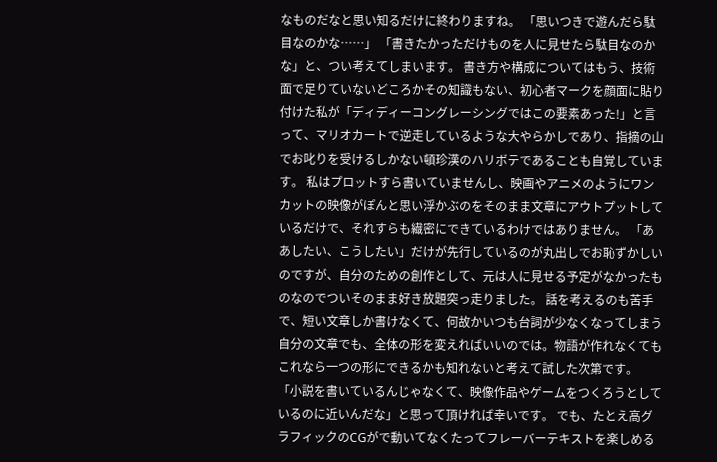なものだなと思い知るだけに終わりますね。 「思いつきで遊んだら駄目なのかな……」 「書きたかっただけものを人に見せたら駄目なのかな」と、つい考えてしまいます。 書き方や構成についてはもう、技術面で足りていないどころかその知識もない、初心者マークを顔面に貼り付けた私が「ディディーコングレーシングではこの要素あった!」と言って、マリオカートで逆走しているような大やらかしであり、指摘の山でお叱りを受けるしかない頓珍漢のハリボテであることも自覚しています。 私はプロットすら書いていませんし、映画やアニメのようにワンカットの映像がぽんと思い浮かぶのをそのまま文章にアウトプットしているだけで、それすらも繊密にできているわけではありません。 「ああしたい、こうしたい」だけが先行しているのが丸出しでお恥ずかしいのですが、自分のための創作として、元は人に見せる予定がなかったものなのでついそのまま好き放題突っ走りました。 話を考えるのも苦手で、短い文章しか書けなくて、何故かいつも台詞が少なくなってしまう自分の文章でも、全体の形を変えればいいのでは。物語が作れなくてもこれなら一つの形にできるかも知れないと考えて試した次第です。 「小説を書いているんじゃなくて、映像作品やゲームをつくろうとしているのに近いんだな」と思って頂ければ幸いです。 でも、たとえ高グラフィックのCGがで動いてなくたってフレーバーテキストを楽しめる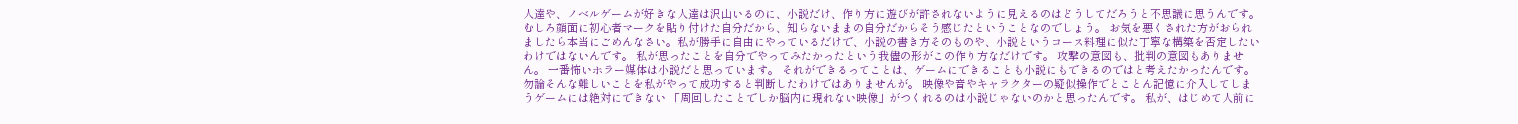人達や、ノベルゲームが好きな人達は沢山いるのに、小説だけ、作り方に遊びが許されないように見えるのはどうしてだろうと不思議に思うんです。 むしろ顔面に初心者マークを貼り付けた自分だから、知らないままの自分だからそう感じたということなのでしょう。 お気を悪くされた方がおられましたら本当にごめんなさい。私が勝手に自由にやっているだけで、小説の書き方そのものや、小説というコース料理に似た丁寧な構築を否定したいわけではないんです。 私が思ったことを自分でやってみたかったという我儘の形がこの作り方なだけです。 攻撃の意図も、批判の意図もありません。 一番怖いホラー媒体は小説だと思っています。 それができるってことは、ゲームにできることも小説にもできるのではと考えたかったんです。 勿論そんな難しいことを私がやって成功すると判断したわけではありませんが。 映像や音やキャラクターの疑似操作でとことん記憶に介入してしまうゲームには絶対にできない 「周回したことでしか脳内に現れない映像」がつくれるのは小説じゃないのかと思ったんです。 私が、はじめて人前に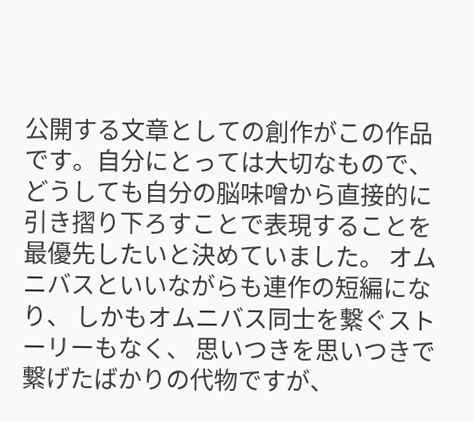公開する文章としての創作がこの作品です。自分にとっては大切なもので、どうしても自分の脳味噌から直接的に引き摺り下ろすことで表現することを最優先したいと決めていました。 オムニバスといいながらも連作の短編になり、 しかもオムニバス同士を繋ぐストーリーもなく、 思いつきを思いつきで繋げたばかりの代物ですが、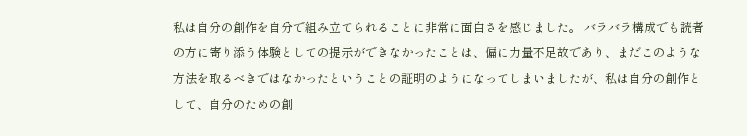私は自分の創作を自分で組み立てられることに非常に面白さを感じました。 バラバラ構成でも読者の方に寄り添う体験としての提示ができなかったことは、偏に力量不足故であり、まだこのような方法を取るべきではなかったということの証明のようになってしまいましたが、私は自分の創作として、自分のための創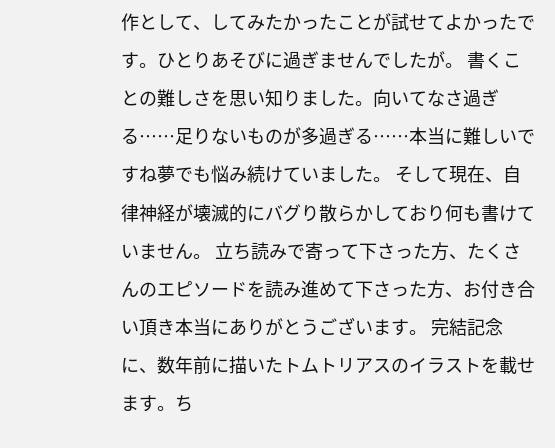作として、してみたかったことが試せてよかったです。ひとりあそびに過ぎませんでしたが。 書くことの難しさを思い知りました。向いてなさ過ぎる……足りないものが多過ぎる……本当に難しいですね夢でも悩み続けていました。 そして現在、自律神経が壊滅的にバグり散らかしており何も書けていません。 立ち読みで寄って下さった方、たくさんのエピソードを読み進めて下さった方、お付き合い頂き本当にありがとうございます。 完結記念に、数年前に描いたトムトリアスのイラストを載せます。ち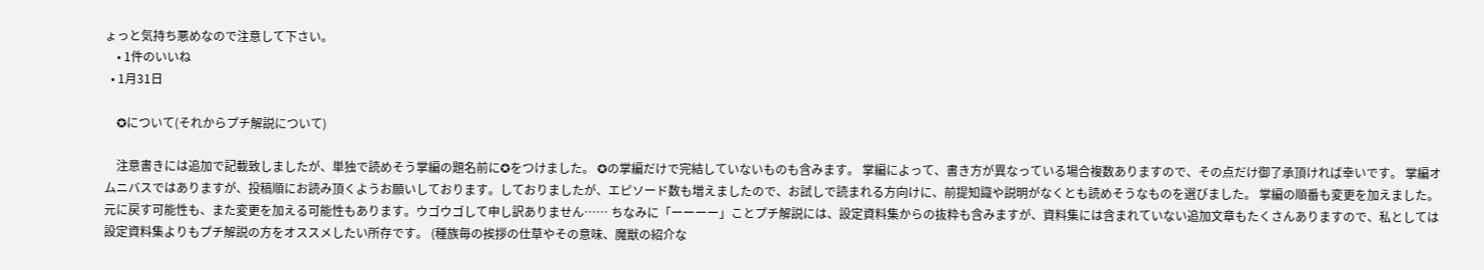ょっと気持ち悪めなので注意して下さい。
    • 1件のいいね
  • 1月31日

    ✪について(それからプチ解説について)

    注意書きには追加で記載致しましたが、単独で読めそう掌編の題名前に✪をつけました。 ✪の掌編だけで完結していないものも含みます。 掌編によって、書き方が異なっている場合複数ありますので、その点だけ御了承頂ければ幸いです。 掌編オムニバスではありますが、投稿順にお読み頂くようお願いしております。しておりましたが、エピソード数も増えましたので、お試しで読まれる方向けに、前提知識や説明がなくとも読めそうなものを選びました。 掌編の順番も変更を加えました。 元に戻す可能性も、また変更を加える可能性もあります。ウゴウゴして申し訳ありません…… ちなみに「ーーーー」ことプチ解説には、設定資料集からの抜粋も含みますが、資料集には含まれていない追加文章もたくさんありますので、私としては設定資料集よりもプチ解説の方をオススメしたい所存です。 (種族毎の挨拶の仕草やその意味、魔獣の紹介な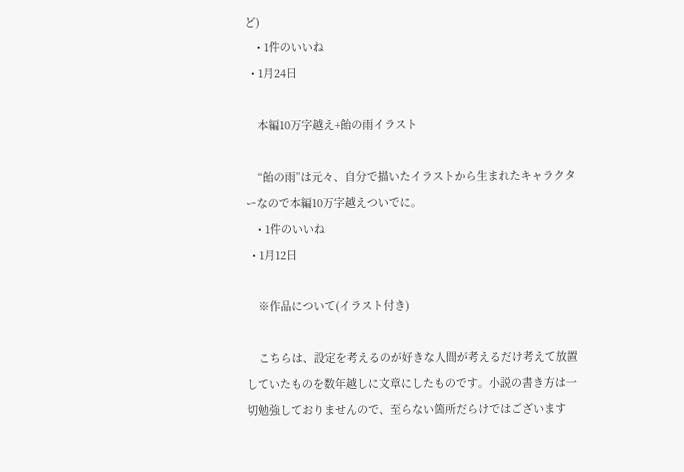ど)
    • 1件のいいね
  • 1月24日

    本編10万字越え+飴の雨イラスト

    “飴の雨”は元々、自分で描いたイラストから生まれたキャラクターなので本編10万字越えついでに。
    • 1件のいいね
  • 1月12日

    ※作品について(イラスト付き)

    こちらは、設定を考えるのが好きな人間が考えるだけ考えて放置していたものを数年越しに文章にしたものです。小説の書き方は一切勉強しておりませんので、至らない箇所だらけではございます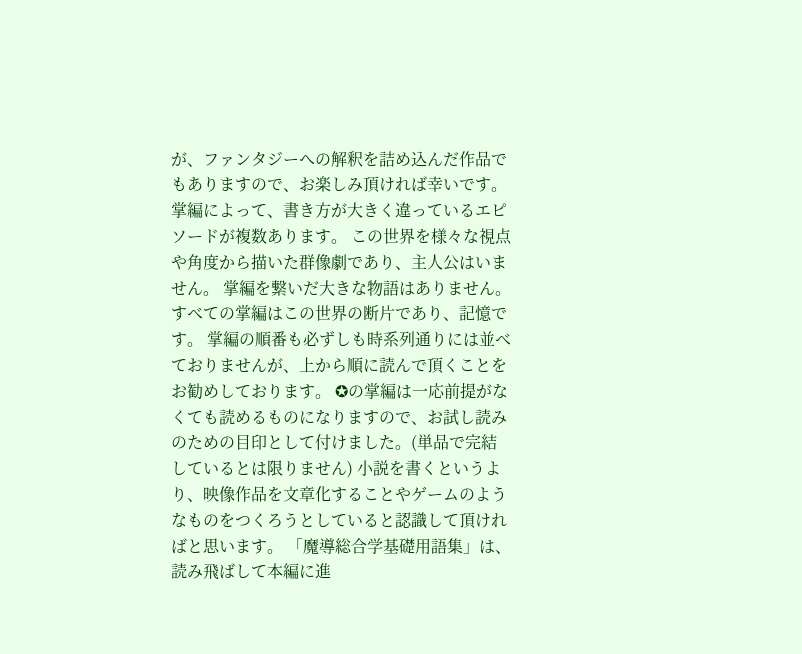が、ファンタジーへの解釈を詰め込んだ作品でもありますので、お楽しみ頂ければ幸いです。 掌編によって、書き方が大きく違っているエピソードが複数あります。 この世界を様々な視点や角度から描いた群像劇であり、主人公はいません。 掌編を繋いだ大きな物語はありません。 すべての掌編はこの世界の断片であり、記憶です。 掌編の順番も必ずしも時系列通りには並べておりませんが、上から順に読んで頂くことをお勧めしております。 ✪の掌編は一応前提がなくても読めるものになりますので、お試し読みのための目印として付けました。(単品で完結しているとは限りません) 小説を書くというより、映像作品を文章化することやゲームのようなものをつくろうとしていると認識して頂ければと思います。 「魔導総合学基礎用語集」は、読み飛ばして本編に進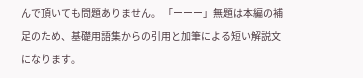んで頂いても問題ありません。 「ーーー」無題は本編の補足のため、基礎用語集からの引用と加筆による短い解説文になります。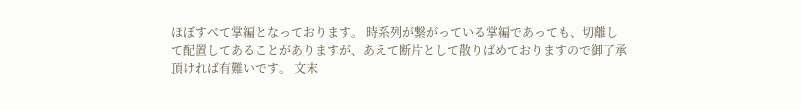ほぼすべて掌編となっております。 時系列が繋がっている掌編であっても、切離して配置してあることがありますが、あえて断片として散りばめておりますので御了承頂ければ有難いです。 文末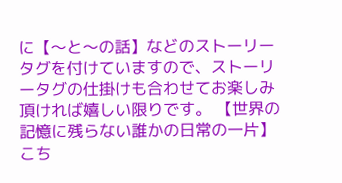に【〜と〜の話】などのストーリータグを付けていますので、ストーリータグの仕掛けも合わせてお楽しみ頂ければ嬉しい限りです。 【世界の記憶に残らない誰かの日常の一片】 こち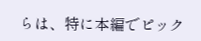らは、特に本編でピック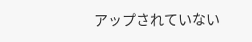アップされていない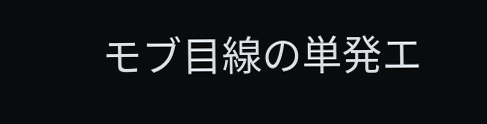モブ目線の単発エ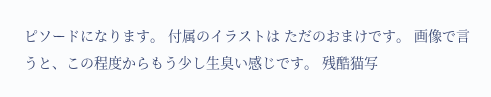ピソードになります。 付属のイラストは ただのおまけです。 画像で言うと、この程度からもう少し生臭い感じです。 残酷猫写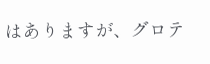はありますが、グロテ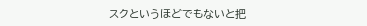スクというほどでもないと把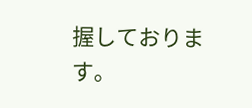握しております。